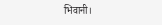भिवानी।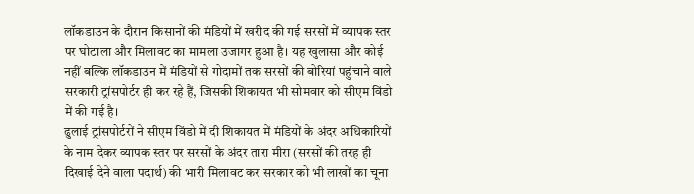लॉकडाउन के दौरान किसानों की मंडियों में खरीद की गई सरसों में व्यापक स्तर पर घोटाला और मिलावट का मामला उजागर हुआ है। यह खुलासा और कोई नहीं बल्कि लॉकडाउन में मंडियों से गोदामों तक सरसों की बोरियां पहुंचाने वाले सरकारी ट्रांसपोर्टर ही कर रहे हैं, जिसकी शिकायत भी सोमवार को सीएम विंडो में की गई है।
ढुलाई ट्रांसपोर्टरों ने सीएम विंडो में दी शिकायत में मंडियों के अंदर अधिकारियों के नाम देकर व्यापक स्तर पर सरसों के अंदर तारा मीरा (सरसों की तरह ही दिखाई देने वाला पदार्थ) की भारी मिलावट कर सरकार को भी लाखों का चूना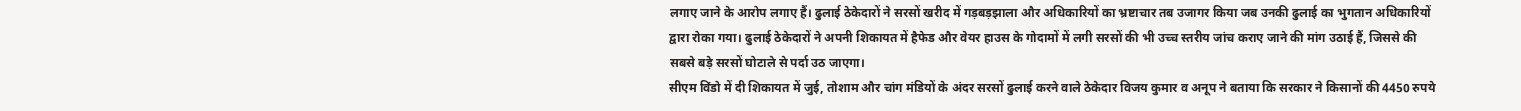लगाए जाने के आरोप लगाए हैं। ढुलाई ठेकेदारों ने सरसों खरीद में गड़बड़झाला और अधिकारियों का भ्रष्टाचार तब उजागर किया जब उनकी ढुलाई का भुगतान अधिकारियों द्वारा रोका गया। ढुलाई ठेकेदारों ने अपनी शिकायत में हैफेड और वेयर हाउस के गोदामों में लगी सरसों की भी उच्च स्तरीय जांच कराए जाने की मांग उठाई हैं, जिससे की सबसे बड़े सरसों घोटाले से पर्दा उठ जाएगा।
सीएम विंडो में दी शिकायत में जुई, तोशाम और चांग मंडियों के अंदर सरसों ढुलाई करने वाले ठेकेदार विजय कुमार व अनूप ने बताया कि सरकार ने किसानों की 4450 रुपये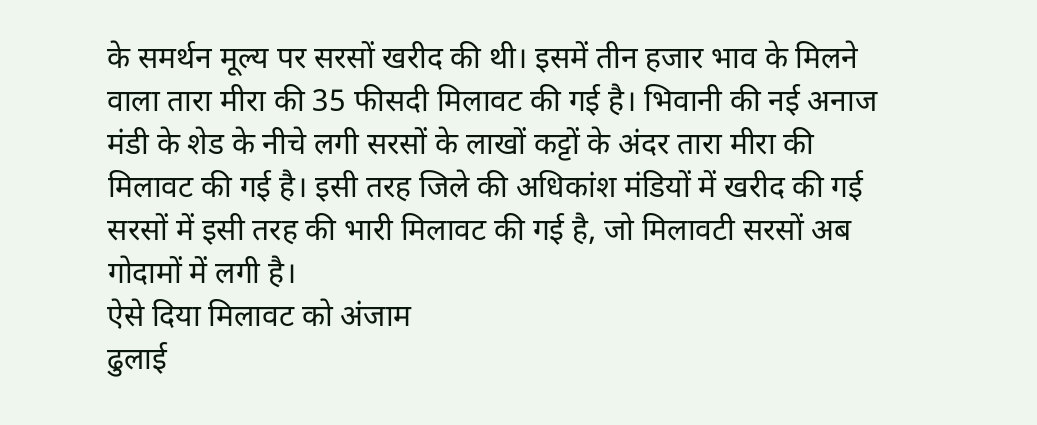के समर्थन मूल्य पर सरसों खरीद की थी। इसमें तीन हजार भाव के मिलने वाला तारा मीरा की 35 फीसदी मिलावट की गई है। भिवानी की नई अनाज मंडी के शेड के नीचे लगी सरसों के लाखों कट्टों के अंदर तारा मीरा की मिलावट की गई है। इसी तरह जिले की अधिकांश मंडियों में खरीद की गई सरसों में इसी तरह की भारी मिलावट की गई है, जो मिलावटी सरसों अब गोदामों में लगी है।
ऐसे दिया मिलावट को अंजाम
ढुलाई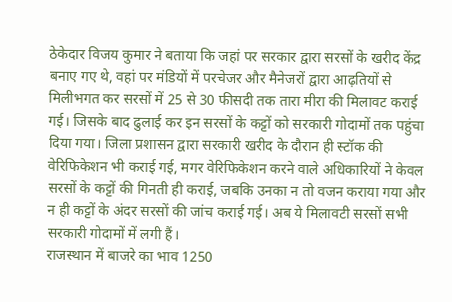ठेकेदार विजय कुमार ने बताया कि जहां पर सरकार द्वारा सरसों के खरीद केंद्र बनाए गए थे, वहां पर मंडियों में परचेजर और मैनेजरों द्वारा आढ़तियों से मिलीभगत कर सरसों में 25 से 30 फीसदी तक तारा मीरा की मिलावट कराई गई। जिसके बाद ढुलाई कर इन सरसों के कट्टों को सरकारी गोदामों तक पहुंचा दिया गया। जिला प्रशासन द्वारा सरकारी खरीद के दौरान ही स्टॉक की वेरिफिकेशन भी कराई गई, मगर वेरिफिकेशन करने वाले अधिकारियों ने केवल सरसों के कट्टों की गिनती ही कराई, जबकि उनका न तो वजन कराया गया और न ही कट्टों के अंदर सरसों की जांच कराई गई। अब ये मिलावटी सरसों सभी सरकारी गोदामों में लगी हैं।
राजस्थान में बाजरे का भाव 1250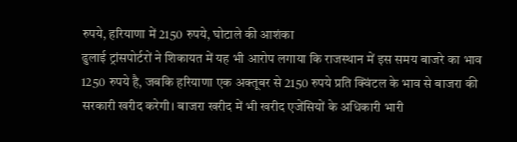रुपये, हरियाणा में 2150 रुपये, घोटाले की आशंका
ढुलाई ट्रांसपोर्टरों ने शिकायत में यह भी आरोप लगाया कि राजस्थान में इस समय बाजरे का भाव 1250 रुपये है, जबकि हरियाणा एक अक्तूबर से 2150 रुपये प्रति क्विंटल के भाव से बाजरा की सरकारी खरीद करेगी। बाजरा खरीद में भी खरीद एजेंसियों के अधिकारी भारी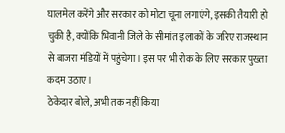घालमेल करेंगे और सरकार को मोटा चूना लगाएंगे, इसकी तैयारी हो चुकी है, क्योंकि भिवानी जिले के सीमांत इलाकों के जरिए राजस्थान से बाजरा मंडियों में पहुंचेगा। इस पर भी रोक के लिए सरकार पुख्ता कदम उठाए।
ठेकेदार बोले, अभी तक नहीं किया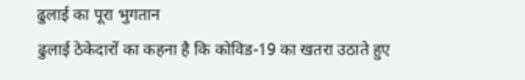ढुलाई का पूरा भुगतान
ढुलाई ठेकेदारों का कहना है कि कोविड-19 का खतरा उठाते हुए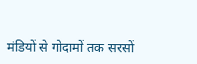मंडियों से गोदामों तक सरसों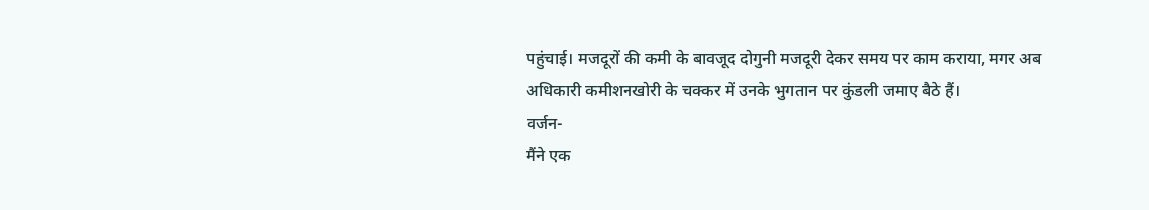पहुंचाई। मजदूरों की कमी के बावजूद दोगुनी मजदूरी देकर समय पर काम कराया, मगर अब अधिकारी कमीशनखोरी के चक्कर में उनके भुगतान पर कुंडली जमाए बैठे हैं।
वर्जन-
मैंने एक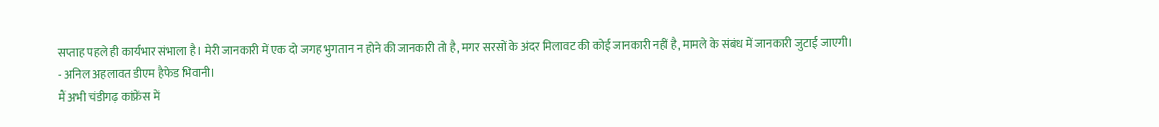सप्ताह पहले ही कार्यभार संभाला है। मेरी जानकारी में एक दो जगह भुगतान न होने की जानकारी तो है, मगर सरसों के अंदर मिलावट की कोई जानकारी नहीं है, मामले के संबंध में जानकारी जुटाई जाएगी।
- अनिल अहलावत डीएम हैफेड भिवानी।
मैं अभी चंडीगढ़ कांफ्रेंस में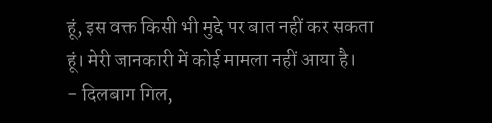हूं, इस वक्त किसी भी मुद्दे पर बात नहीं कर सकता हूं। मेरी जानकारी में कोई मामला नहीं आया है।
- दिलबाग गिल,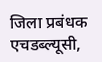जिला प्रबंधक एचडब्ल्यूसी,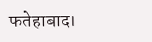फतेहाबाद।